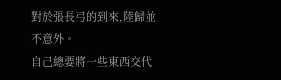對於張長弓的到來,陸歸並不意外。
自己總要將一些東西交代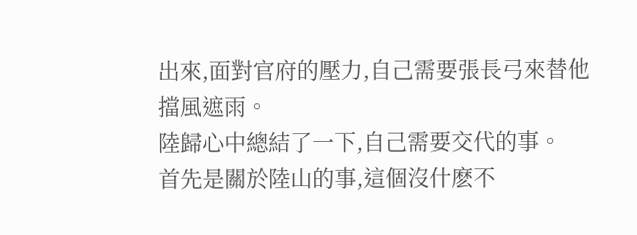出來,面對官府的壓力,自己需要張長弓來替他擋風遮雨。
陸歸心中總結了一下,自己需要交代的事。
首先是關於陸山的事,這個沒什麽不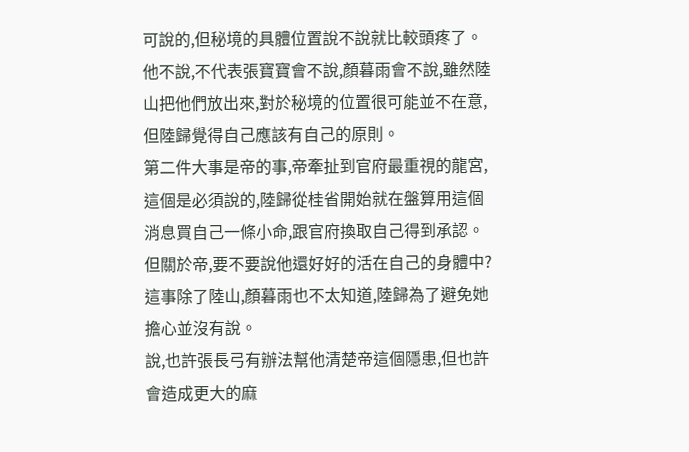可說的,但秘境的具體位置說不說就比較頭疼了。
他不說,不代表張寶寶會不說,顏暮雨會不說,雖然陸山把他們放出來,對於秘境的位置很可能並不在意,但陸歸覺得自己應該有自己的原則。
第二件大事是帝的事,帝牽扯到官府最重視的龍宮,這個是必須說的,陸歸從桂省開始就在盤算用這個消息買自己一條小命,跟官府換取自己得到承認。
但關於帝,要不要說他還好好的活在自己的身體中?
這事除了陸山,顏暮雨也不太知道,陸歸為了避免她擔心並沒有說。
說,也許張長弓有辦法幫他清楚帝這個隱患,但也許會造成更大的麻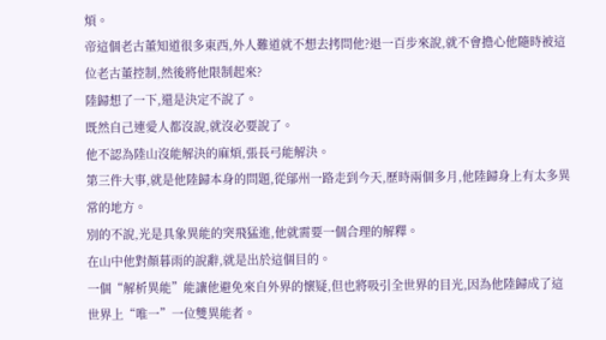煩。
帝這個老古董知道很多東西,外人難道就不想去拷問他?退一百步來說,就不會擔心他隨時被這位老古董控制,然後將他限制起來?
陸歸想了一下,還是決定不說了。
既然自己連愛人都沒說,就沒必要說了。
他不認為陸山沒能解決的麻煩,張長弓能解決。
第三件大事,就是他陸歸本身的問題,從鄔州一路走到今天,歷時兩個多月,他陸歸身上有太多異常的地方。
別的不說,光是具象異能的突飛猛進,他就需要一個合理的解釋。
在山中他對顏暮雨的說辭,就是出於這個目的。
一個“解析異能”能讓他避免來自外界的懷疑,但也將吸引全世界的目光,因為他陸歸成了這世界上“唯一”一位雙異能者。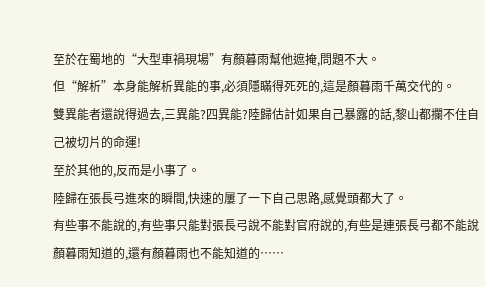至於在蜀地的“大型車禍現場”有顏暮雨幫他遮掩,問題不大。
但“解析”本身能解析異能的事,必須隱瞞得死死的,這是顏暮雨千萬交代的。
雙異能者還說得過去,三異能?四異能?陸歸估計如果自己暴露的話,黎山都攔不住自己被切片的命運!
至於其他的,反而是小事了。
陸歸在張長弓進來的瞬間,快速的屢了一下自己思路,感覺頭都大了。
有些事不能說的,有些事只能對張長弓說不能對官府說的,有些是連張長弓都不能說顏暮雨知道的,還有顏暮雨也不能知道的……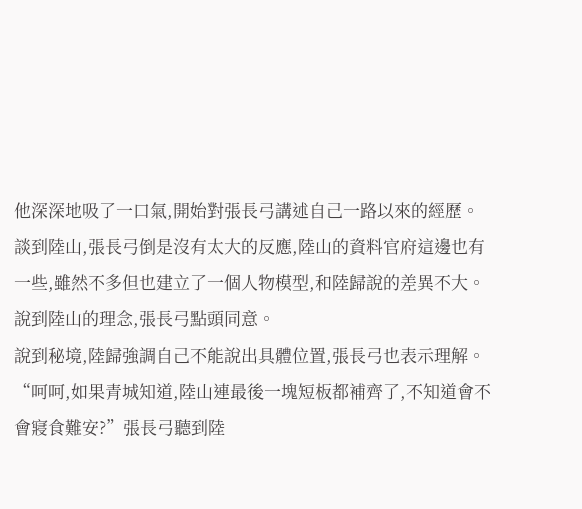他深深地吸了一口氣,開始對張長弓講述自己一路以來的經歷。
談到陸山,張長弓倒是沒有太大的反應,陸山的資料官府這邊也有一些,雖然不多但也建立了一個人物模型,和陸歸說的差異不大。
說到陸山的理念,張長弓點頭同意。
說到秘境,陸歸強調自己不能說出具體位置,張長弓也表示理解。
“呵呵,如果青城知道,陸山連最後一塊短板都補齊了,不知道會不會寢食難安?”張長弓聽到陸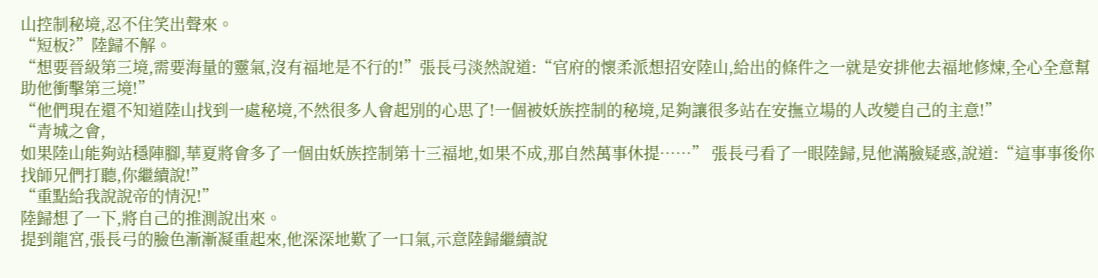山控制秘境,忍不住笑出聲來。
“短板?”陸歸不解。
“想要晉級第三境,需要海量的靈氣,沒有福地是不行的!”張長弓淡然說道:“官府的懷柔派想招安陸山,給出的條件之一就是安排他去福地修煉,全心全意幫助他衝擊第三境!”
“他們現在還不知道陸山找到一處秘境,不然很多人會起別的心思了!一個被妖族控制的秘境,足夠讓很多站在安撫立場的人改變自己的主意!”
“青城之會,
如果陸山能夠站穩陣腳,華夏將會多了一個由妖族控制第十三福地,如果不成,那自然萬事休提……” 張長弓看了一眼陸歸,見他滿臉疑惑,說道:“這事事後你找師兄們打聽,你繼續說!”
“重點給我說說帝的情況!”
陸歸想了一下,將自己的推測說出來。
提到龍宮,張長弓的臉色漸漸凝重起來,他深深地歎了一口氣,示意陸歸繼續說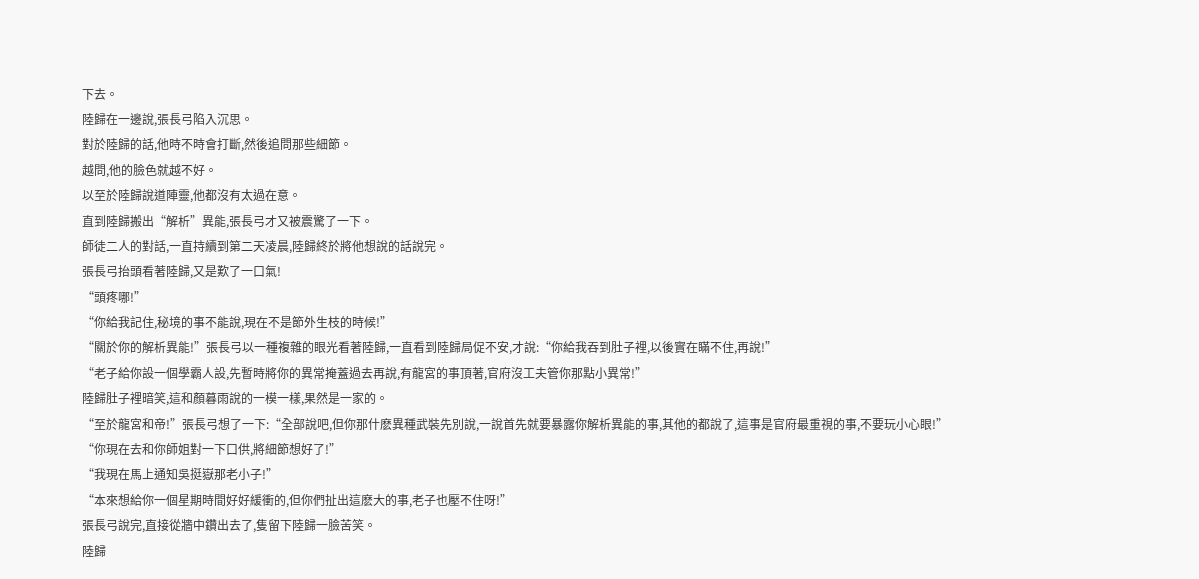下去。
陸歸在一邊說,張長弓陷入沉思。
對於陸歸的話,他時不時會打斷,然後追問那些細節。
越問,他的臉色就越不好。
以至於陸歸說道陣靈,他都沒有太過在意。
直到陸歸搬出“解析”異能,張長弓才又被震驚了一下。
師徒二人的對話,一直持續到第二天凌晨,陸歸終於將他想說的話說完。
張長弓抬頭看著陸歸,又是歎了一口氣!
“頭疼哪!”
“你給我記住,秘境的事不能說,現在不是節外生枝的時候!”
“關於你的解析異能!”張長弓以一種複雜的眼光看著陸歸,一直看到陸歸局促不安,才說:“你給我吞到肚子裡,以後實在瞞不住,再說!”
“老子給你設一個學霸人設,先暫時將你的異常掩蓋過去再說,有龍宮的事頂著,官府沒工夫管你那點小異常!”
陸歸肚子裡暗笑,這和顏暮雨說的一模一樣,果然是一家的。
“至於龍宮和帝!”張長弓想了一下:“全部說吧,但你那什麽異種武裝先別說,一說首先就要暴露你解析異能的事,其他的都說了,這事是官府最重視的事,不要玩小心眼!”
“你現在去和你師姐對一下口供,將細節想好了!”
“我現在馬上通知吳挺嶽那老小子!”
“本來想給你一個星期時間好好緩衝的,但你們扯出這麽大的事,老子也壓不住呀!”
張長弓說完,直接從牆中鑽出去了,隻留下陸歸一臉苦笑。
陸歸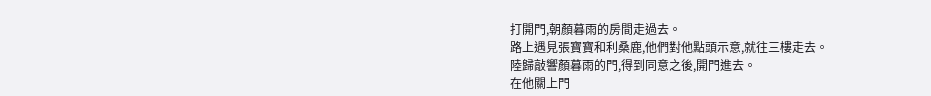打開門,朝顏暮雨的房間走過去。
路上遇見張寶寶和利桑鹿,他們對他點頭示意,就往三樓走去。
陸歸敲響顏暮雨的門,得到同意之後,開門進去。
在他關上門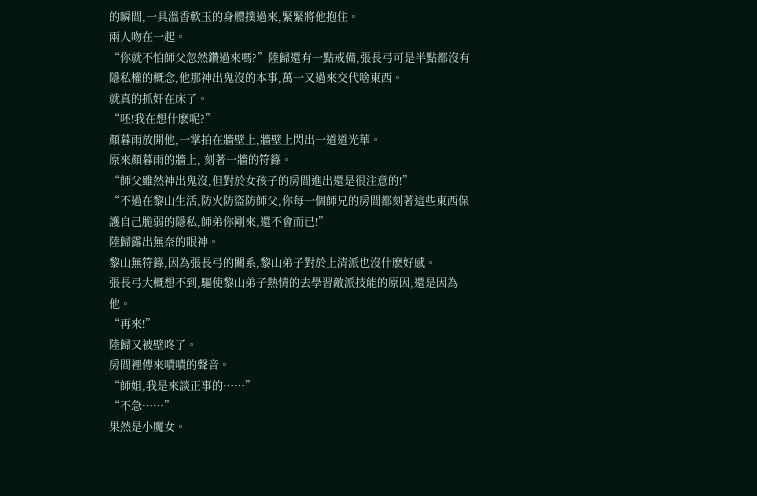的瞬間,一具溫香軟玉的身體撲過來,緊緊將他抱住。
兩人吻在一起。
“你就不怕師父忽然鑽過來嗎?”陸歸還有一點戒備,張長弓可是半點都沒有隱私權的概念,他那神出鬼沒的本事,萬一又過來交代啥東西。
就真的抓奸在床了。
“呸!我在想什麽呢?”
顏暮雨放開他,一掌拍在牆壁上,牆壁上閃出一道道光華。
原來顏暮雨的牆上, 刻著一牆的符籙。
“師父雖然神出鬼沒,但對於女孩子的房間進出還是很注意的!”
“不過在黎山生活,防火防盜防師父,你每一個師兄的房間都刻著這些東西保護自己脆弱的隱私,師弟你剛來,還不會而已!”
陸歸露出無奈的眼神。
黎山無符籙,因為張長弓的關系,黎山弟子對於上清派也沒什麽好感。
張長弓大概想不到,驅使黎山弟子熱情的去學習敵派技能的原因,還是因為他。
“再來!”
陸歸又被壁咚了。
房間裡傳來嘖嘖的聲音。
“師姐,我是來談正事的……”
“不急……”
果然是小魔女。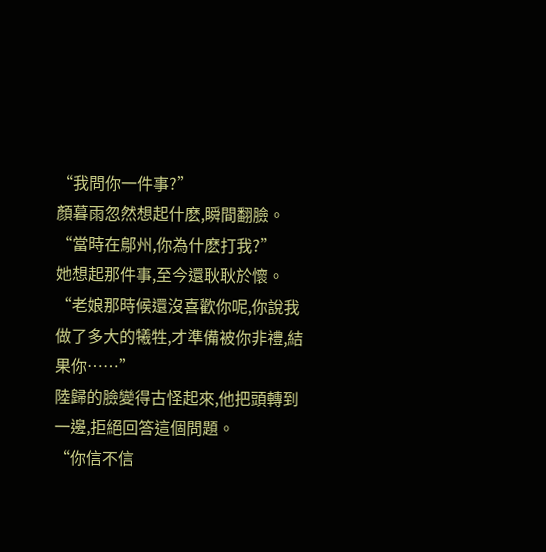“我問你一件事?”
顏暮雨忽然想起什麽,瞬間翻臉。
“當時在鄔州,你為什麽打我?”
她想起那件事,至今還耿耿於懷。
“老娘那時候還沒喜歡你呢,你說我做了多大的犧牲,才準備被你非禮,結果你……”
陸歸的臉變得古怪起來,他把頭轉到一邊,拒絕回答這個問題。
“你信不信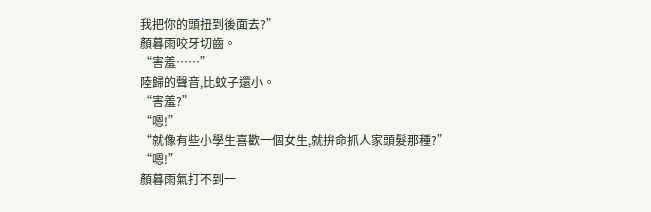我把你的頭扭到後面去?”
顏暮雨咬牙切齒。
“害羞……”
陸歸的聲音,比蚊子還小。
“害羞?”
“嗯!”
“就像有些小學生喜歡一個女生,就拚命抓人家頭髮那種?”
“嗯!”
顏暮雨氣打不到一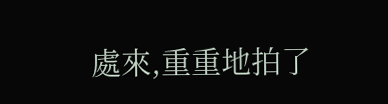處來,重重地拍了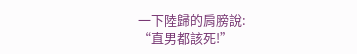一下陸歸的肩膀說:
“直男都該死!”